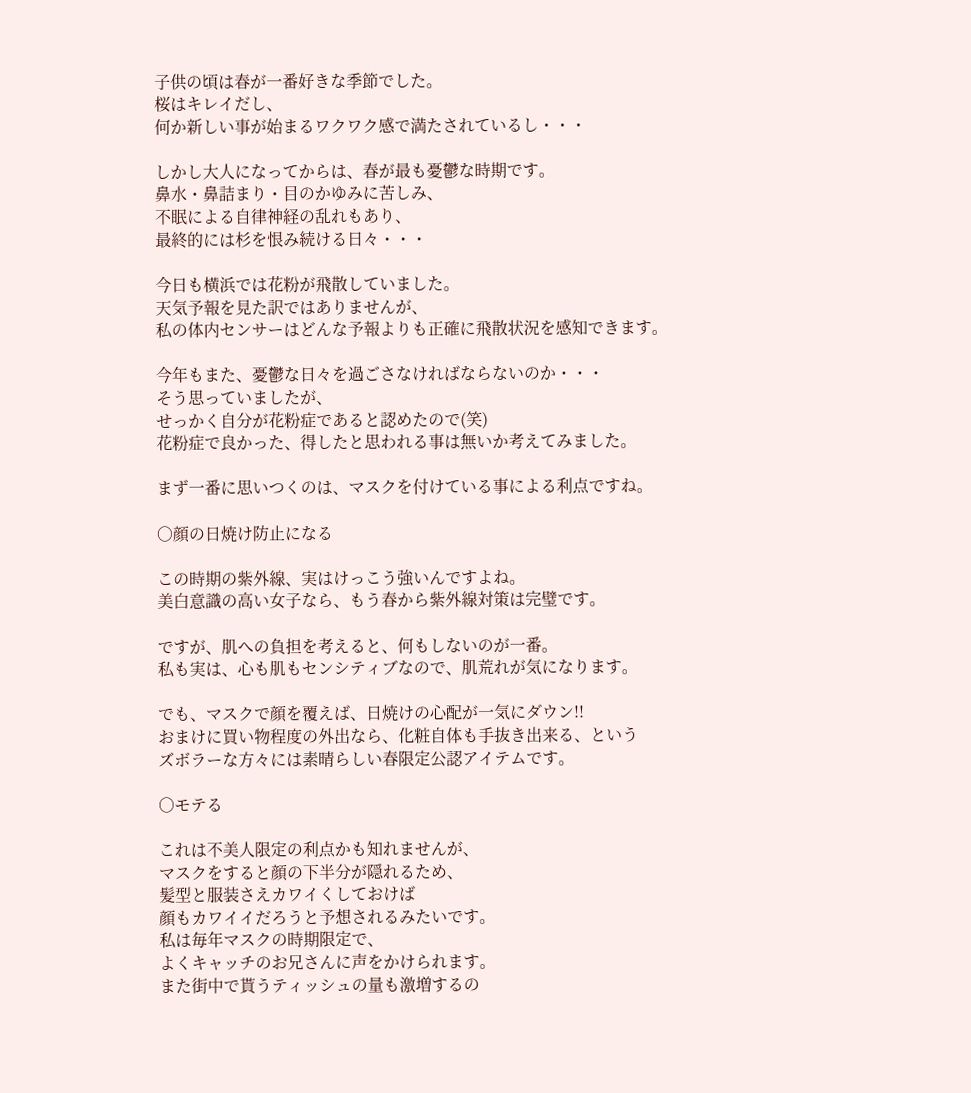子供の頃は春が一番好きな季節でした。
桜はキレイだし、
何か新しい事が始まるワクワク感で満たされているし・・・

しかし大人になってからは、春が最も憂鬱な時期です。
鼻水・鼻詰まり・目のかゆみに苦しみ、
不眠による自律神経の乱れもあり、
最終的には杉を恨み続ける日々・・・

今日も横浜では花粉が飛散していました。
天気予報を見た訳ではありませんが、
私の体内センサーはどんな予報よりも正確に飛散状況を感知できます。

今年もまた、憂鬱な日々を過ごさなければならないのか・・・
そう思っていましたが、
せっかく自分が花粉症であると認めたので(笑)
花粉症で良かった、得したと思われる事は無いか考えてみました。

まず一番に思いつくのは、マスクを付けている事による利点ですね。

○顔の日焼け防止になる

この時期の紫外線、実はけっこう強いんですよね。
美白意識の高い女子なら、もう春から紫外線対策は完璧です。

ですが、肌への負担を考えると、何もしないのが一番。
私も実は、心も肌もセンシティブなので、肌荒れが気になります。

でも、マスクで顔を覆えば、日焼けの心配が一気にダウン!!
おまけに買い物程度の外出なら、化粧自体も手抜き出来る、という
ズボラーな方々には素晴らしい春限定公認アイテムです。

○モテる

これは不美人限定の利点かも知れませんが、
マスクをすると顔の下半分が隠れるため、
髪型と服装さえカワイくしておけば
顔もカワイイだろうと予想されるみたいです。
私は毎年マスクの時期限定で、
よくキャッチのお兄さんに声をかけられます。
また街中で貰うティッシュの量も激増するの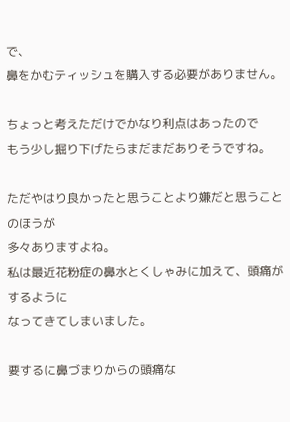で、
鼻をかむティッシュを購入する必要がありません。

ちょっと考えただけでかなり利点はあったので
もう少し掘り下げたらまだまだありそうですね。

ただやはり良かったと思うことより嫌だと思うことのほうが
多々ありますよね。
私は最近花粉症の鼻水とくしゃみに加えて、頭痛がするように
なってきてしまいました。

要するに鼻づまりからの頭痛な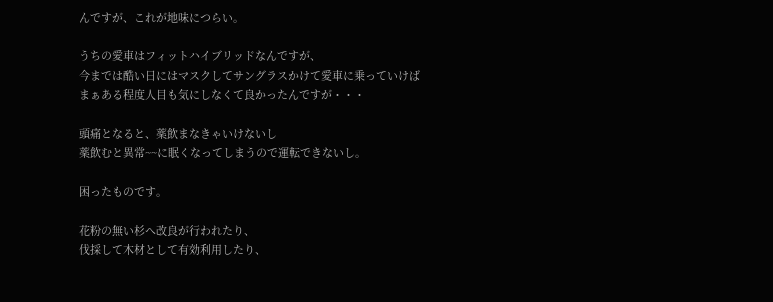んですが、これが地味につらい。

うちの愛車はフィットハイブリッドなんですが、
今までは酷い日にはマスクしてサングラスかけて愛車に乗っていけば
まぁある程度人目も気にしなくて良かったんですが・・・

頭痛となると、薬飲まなきゃいけないし
薬飲むと異常~~に眠くなってしまうので運転できないし。

困ったものです。

花粉の無い杉へ改良が行われたり、
伐採して木材として有効利用したり、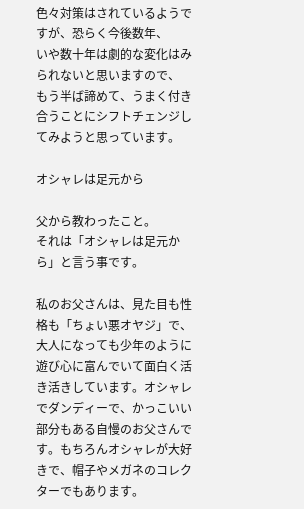色々対策はされているようですが、恐らく今後数年、
いや数十年は劇的な変化はみられないと思いますので、
もう半ば諦めて、うまく付き合うことにシフトチェンジしてみようと思っています。

オシャレは足元から

父から教わったこと。
それは「オシャレは足元から」と言う事です。

私のお父さんは、見た目も性格も「ちょい悪オヤジ」で、大人になっても少年のように遊び心に富んでいて面白く活き活きしています。オシャレでダンディーで、かっこいい部分もある自慢のお父さんです。もちろんオシャレが大好きで、帽子やメガネのコレクターでもあります。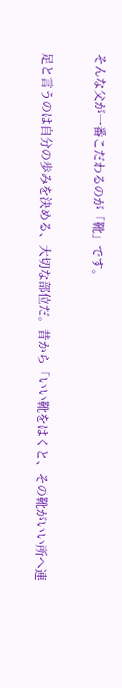そんな父が一番こだわるのが「靴」です。

足と言うのは自分の歩みを決める、大切な部位だ。昔から「いい靴をはくと、その靴がいい所へ連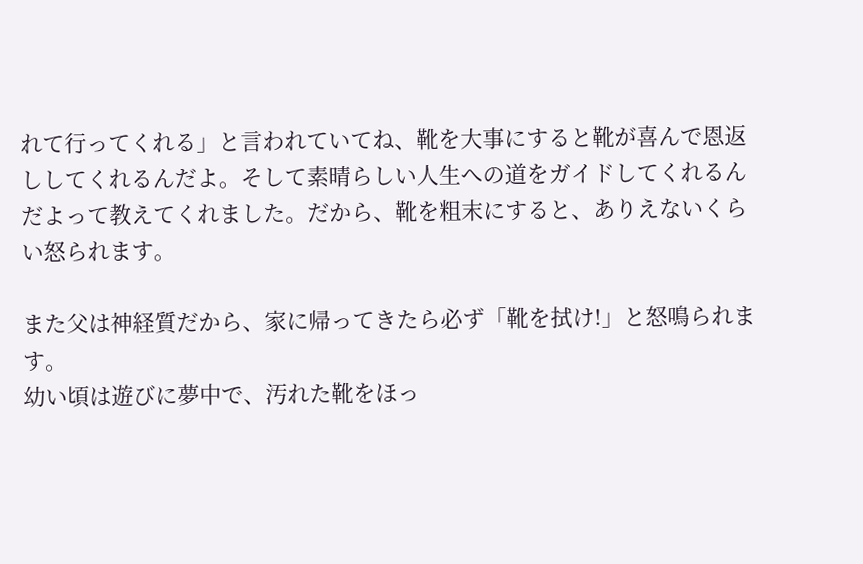れて行ってくれる」と言われていてね、靴を大事にすると靴が喜んで恩返ししてくれるんだよ。そして素晴らしい人生への道をガイドしてくれるんだよって教えてくれました。だから、靴を粗末にすると、ありえないくらい怒られます。

また父は神経質だから、家に帰ってきたら必ず「靴を拭け!」と怒鳴られます。
幼い頃は遊びに夢中で、汚れた靴をほっ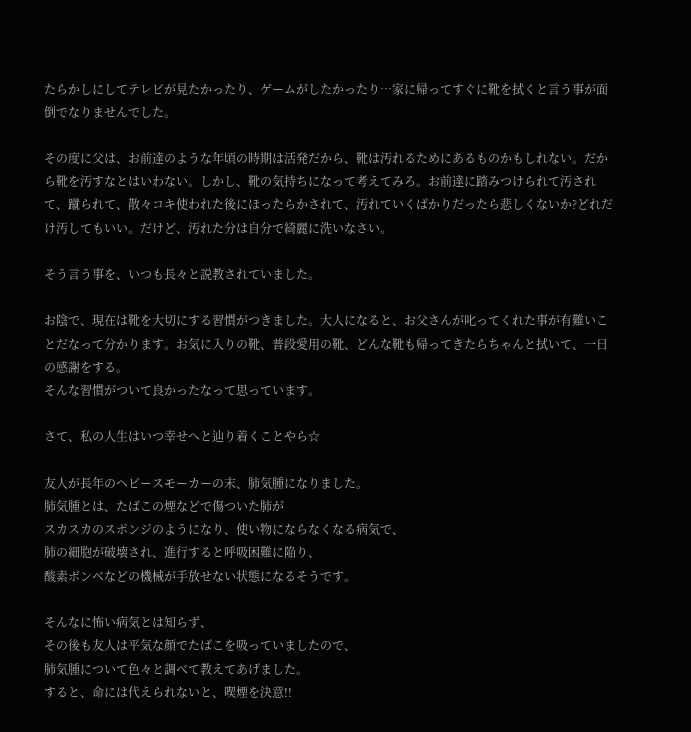たらかしにしてテレビが見たかったり、ゲームがしたかったり…家に帰ってすぐに靴を拭くと言う事が面倒でなりませんでした。

その度に父は、お前達のような年頃の時期は活発だから、靴は汚れるためにあるものかもしれない。だから靴を汚すなとはいわない。しかし、靴の気持ちになって考えてみろ。お前達に踏みつけられて汚されて、蹴られて、散々コキ使われた後にほったらかされて、汚れていくばかりだったら悲しくないか?どれだけ汚してもいい。だけど、汚れた分は自分で綺麗に洗いなさい。

そう言う事を、いつも長々と説教されていました。

お陰で、現在は靴を大切にする習慣がつきました。大人になると、お父さんが叱ってくれた事が有難いことだなって分かります。お気に入りの靴、普段愛用の靴、どんな靴も帰ってきたらちゃんと拭いて、一日の感謝をする。
そんな習慣がついて良かったなって思っています。

さて、私の人生はいつ幸せへと辿り着くことやら☆

友人が長年のヘビースモーカーの末、肺気腫になりました。
肺気腫とは、たばこの煙などで傷ついた肺が
スカスカのスポンジのようになり、使い物にならなくなる病気で、
肺の細胞が破壊され、進行すると呼吸困難に陥り、
酸素ボンベなどの機械が手放せない状態になるそうです。

そんなに怖い病気とは知らず、
その後も友人は平気な顔でたばこを吸っていましたので、
肺気腫について色々と調べて教えてあげました。
すると、命には代えられないと、喫煙を決意!!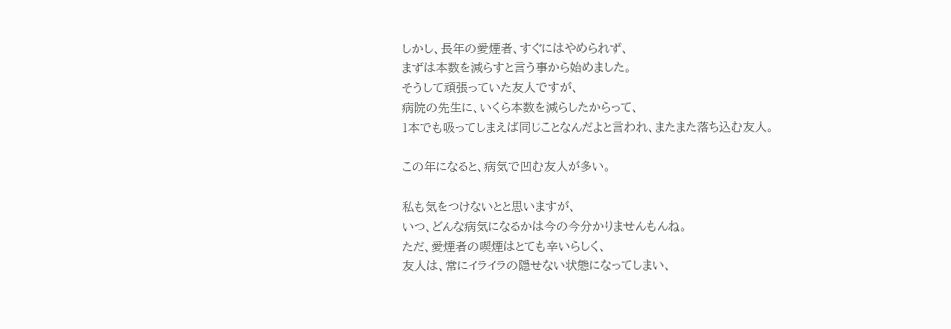しかし、長年の愛煙者、すぐにはやめられず、
まずは本数を減らすと言う事から始めました。
そうして頑張っていた友人ですが、
病院の先生に、いくら本数を減らしたからって、
1本でも吸ってしまえば同じことなんだよと言われ、またまた落ち込む友人。

この年になると、病気で凹む友人が多い。

私も気をつけないとと思いますが、
いつ、どんな病気になるかは今の今分かりませんもんね。
ただ、愛煙者の喫煙はとても辛いらしく、
友人は、常にイライラの隠せない状態になってしまい、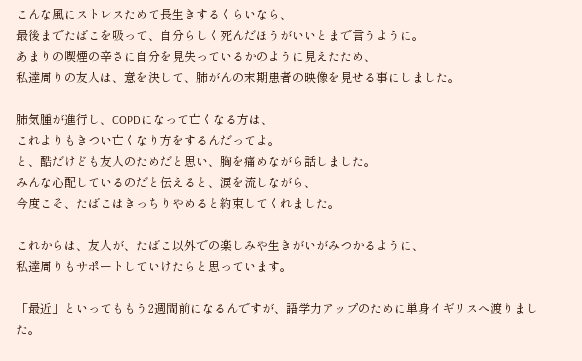こんな風にストレスためて長生きするくらいなら、
最後までたばこを吸って、自分らしく死んだほうがいいとまで言うように。
あまりの喫煙の辛さに自分を見失っているかのように見えたため、
私達周りの友人は、意を決して、肺がんの末期患者の映像を見せる事にしました。

肺気腫が進行し、COPDになって亡くなる方は、
これよりもきつい亡くなり方をするんだってよ。
と、酷だけども友人のためだと思い、胸を痛めながら話しました。
みんな心配しているのだと伝えると、涙を流しながら、
今度こそ、たばこはきっちりやめると約束してくれました。

これからは、友人が、たばこ以外での楽しみや生きがいがみつかるように、
私達周りもサポートしていけたらと思っています。

「最近」といってももう2週間前になるんですが、語学力アップのために単身イギリスへ渡りました。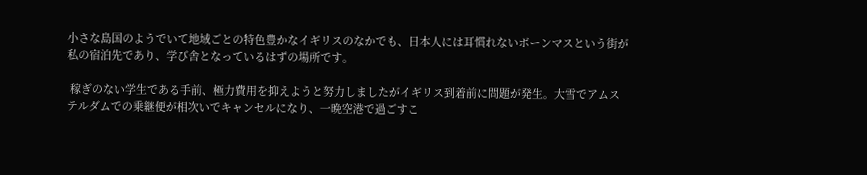小さな島国のようでいて地域ごとの特色豊かなイギリスのなかでも、日本人には耳慣れないボーンマスという街が私の宿泊先であり、学び舎となっているはずの場所です。

 稼ぎのない学生である手前、極力費用を抑えようと努力しましたがイギリス到着前に問題が発生。大雪でアムステルダムでの乗継便が相次いでキャンセルになり、一晩空港で過ごすこ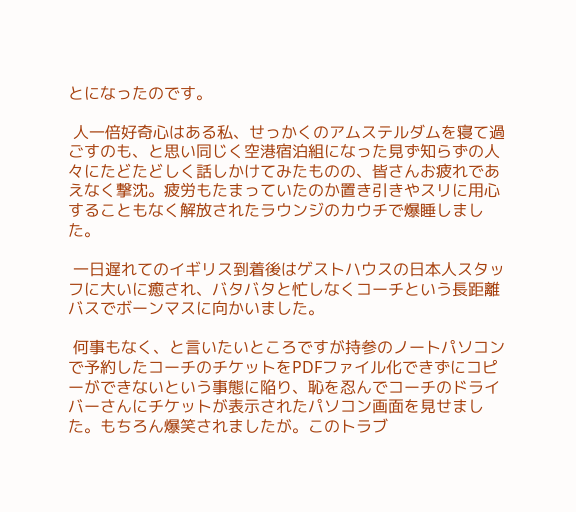とになったのです。

 人一倍好奇心はある私、せっかくのアムステルダムを寝て過ごすのも、と思い同じく空港宿泊組になった見ず知らずの人々にたどたどしく話しかけてみたものの、皆さんお疲れであえなく撃沈。疲労もたまっていたのか置き引きやスリに用心することもなく解放されたラウンジのカウチで爆睡しました。

 一日遅れてのイギリス到着後はゲストハウスの日本人スタッフに大いに癒され、バタバタと忙しなくコーチという長距離バスでボーンマスに向かいました。

 何事もなく、と言いたいところですが持参のノートパソコンで予約したコーチのチケットをPDFファイル化できずにコピーができないという事態に陥り、恥を忍んでコーチのドライバーさんにチケットが表示されたパソコン画面を見せました。もちろん爆笑されましたが。このトラブ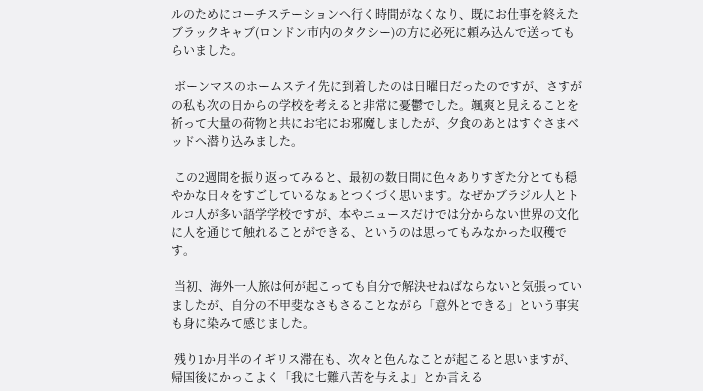ルのためにコーチステーションへ行く時間がなくなり、既にお仕事を終えたブラックキャブ(ロンドン市内のタクシー)の方に必死に頼み込んで送ってもらいました。

 ボーンマスのホームステイ先に到着したのは日曜日だったのですが、さすがの私も次の日からの学校を考えると非常に憂鬱でした。颯爽と見えることを祈って大量の荷物と共にお宅にお邪魔しましたが、夕食のあとはすぐさまベッドへ潜り込みました。

 この2週間を振り返ってみると、最初の数日間に色々ありすぎた分とても穏やかな日々をすごしているなぁとつくづく思います。なぜかブラジル人とトルコ人が多い語学学校ですが、本やニュースだけでは分からない世界の文化に人を通じて触れることができる、というのは思ってもみなかった収穫です。

 当初、海外一人旅は何が起こっても自分で解決せねばならないと気張っていましたが、自分の不甲斐なさもさることながら「意外とできる」という事実も身に染みて感じました。

 残り1か月半のイギリス滞在も、次々と色んなことが起こると思いますが、帰国後にかっこよく「我に七難八苦を与えよ」とか言える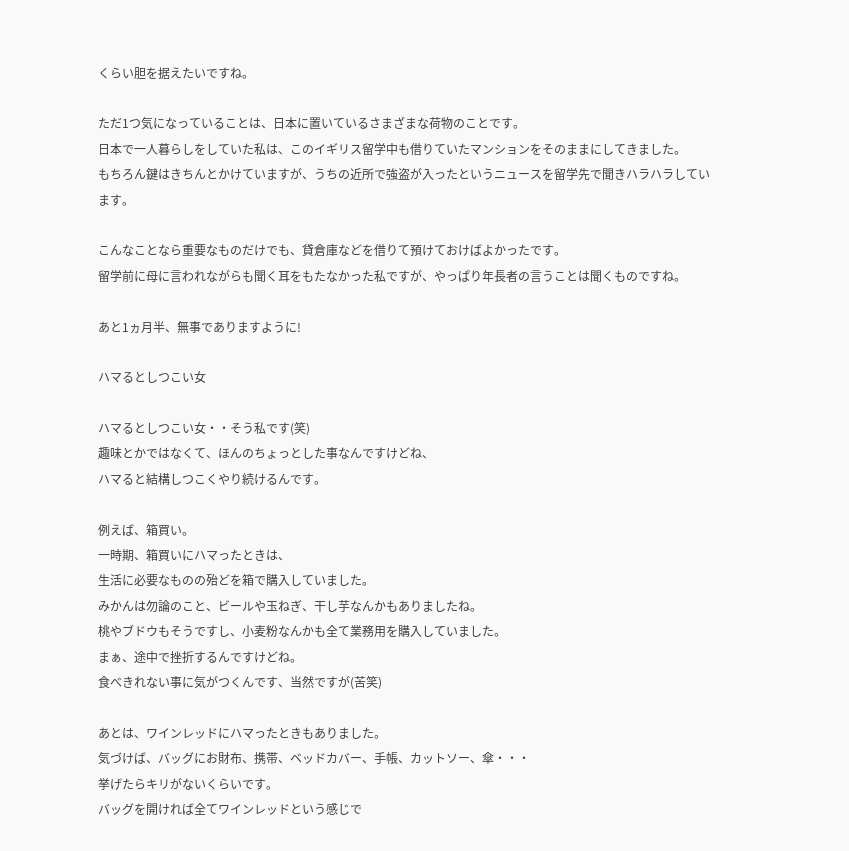くらい胆を据えたいですね。

ただ1つ気になっていることは、日本に置いているさまざまな荷物のことです。
日本で一人暮らしをしていた私は、このイギリス留学中も借りていたマンションをそのままにしてきました。
もちろん鍵はきちんとかけていますが、うちの近所で強盗が入ったというニュースを留学先で聞きハラハラしています。

こんなことなら重要なものだけでも、貸倉庫などを借りて預けておけばよかったです。
留学前に母に言われながらも聞く耳をもたなかった私ですが、やっぱり年長者の言うことは聞くものですね。

あと1ヵ月半、無事でありますように!

ハマるとしつこい女

ハマるとしつこい女・・そう私です(笑)
趣味とかではなくて、ほんのちょっとした事なんですけどね、
ハマると結構しつこくやり続けるんです。

例えば、箱買い。
一時期、箱買いにハマったときは、
生活に必要なものの殆どを箱で購入していました。
みかんは勿論のこと、ビールや玉ねぎ、干し芋なんかもありましたね。
桃やブドウもそうですし、小麦粉なんかも全て業務用を購入していました。
まぁ、途中で挫折するんですけどね。
食べきれない事に気がつくんです、当然ですが(苦笑)

あとは、ワインレッドにハマったときもありました。
気づけば、バッグにお財布、携帯、ベッドカバー、手帳、カットソー、傘・・・
挙げたらキリがないくらいです。
バッグを開ければ全てワインレッドという感じで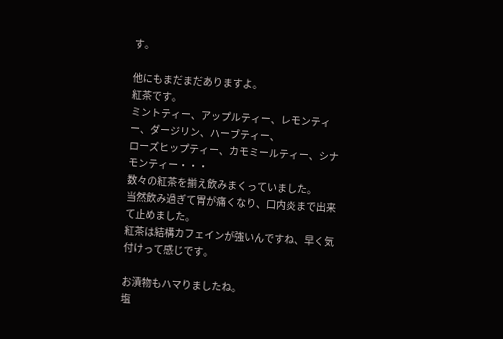す。

他にもまだまだありますよ。
紅茶です。
ミントティー、アップルティー、レモンティー、ダージリン、ハーブティー、
ローズヒップティー、カモミールティー、シナモンティー・・・
数々の紅茶を揃え飲みまくっていました。
当然飲み過ぎて胃が痛くなり、口内炎まで出来て止めました。
紅茶は結構カフェインが強いんですね、早く気付けって感じです。

お漬物もハマりましたね。
塩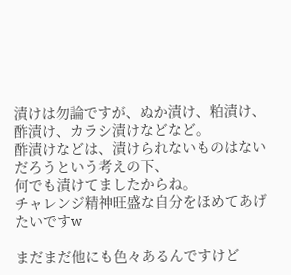漬けは勿論ですが、ぬか漬け、粕漬け、酢漬け、カラシ漬けなどなど。
酢漬けなどは、漬けられないものはないだろうという考えの下、
何でも漬けてましたからね。
チャレンジ精神旺盛な自分をほめてあげたいですw

まだまだ他にも色々あるんですけど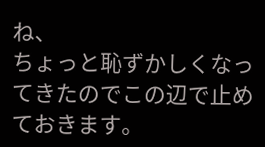ね、
ちょっと恥ずかしくなってきたのでこの辺で止めておきます。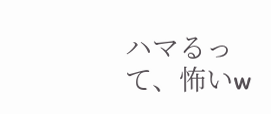ハマるって、怖いw